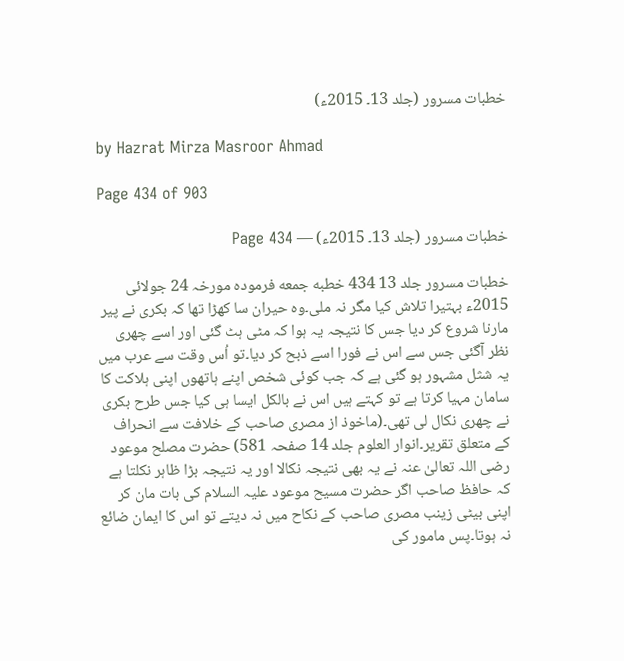خطبات مسرور (جلد 13۔ 2015ء)

by Hazrat Mirza Masroor Ahmad

Page 434 of 903

خطبات مسرور (جلد 13۔ 2015ء) — Page 434

خطبات مسرور جلد 13 434 خطبه جمعه فرمودہ مورخہ 24 جولائی 2015ء بہتیرا تلاش کیا مگر نہ ملی۔وہ حیران سا کھڑا تھا کہ بکری نے پیر مارنا شروع کر دیا جس کا نتیجہ یہ ہوا کہ مٹی ہٹ گئی اور اسے چھری نظر آگئی جس سے اس نے فورا اسے ذبح کر دیا۔تو اُس وقت سے عرب میں یہ شثل مشہور ہو گئی ہے کہ جب کوئی شخص اپنے ہاتھوں اپنی ہلاکت کا سامان مہیا کرتا ہے تو کہتے ہیں اس نے بالکل ایسا ہی کیا جس طرح بکری نے چھری نکال لی تھی۔(ماخوذ از مصری صاحب کے خلافت سے انحراف کے متعلق تقریر۔انوار العلوم جلد 14 صفحہ 581) حضرت مصلح موعود رضی اللہ تعالیٰ عنہ نے یہ بھی نتیجہ نکالا اور یہ نتیجہ بڑا ظاہر نکلتا ہے کہ حافظ صاحب اگر حضرت مسیح موعود علیہ السلام کی بات مان کر اپنی بیٹی زینب مصری صاحب کے نکاح میں نہ دیتے تو اس کا ایمان ضائع نہ ہوتا۔پس مامور کی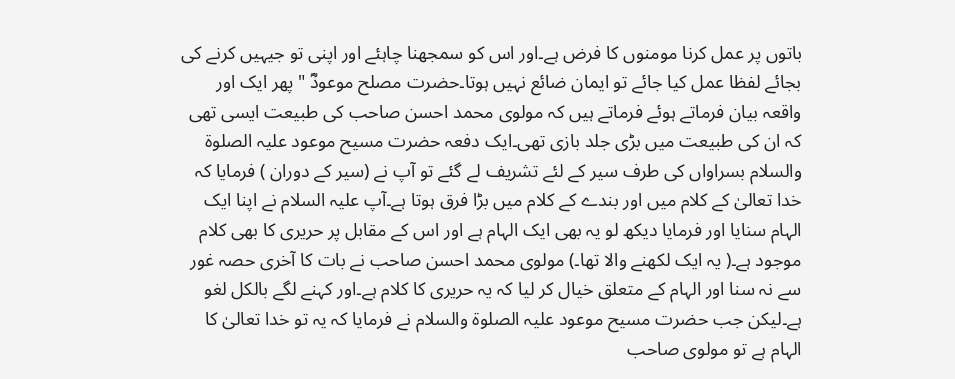باتوں پر عمل کرنا مومنوں کا فرض ہے۔اور اس کو سمجھنا چاہئے اور اپنی تو جیہیں کرنے کی بجائے لفظا عمل کیا جائے تو ایمان ضائع نہیں ہوتا۔حضرت مصلح موعودؓ " پھر ایک اور واقعہ بیان فرماتے ہوئے فرماتے ہیں کہ مولوی محمد احسن صاحب کی طبیعت ایسی تھی کہ ان کی طبیعت میں بڑی جلد بازی تھی۔ایک دفعہ حضرت مسیح موعود علیہ الصلوۃ والسلام بسراواں کی طرف سیر کے لئے تشریف لے گئے تو آپ نے (سیر کے دوران ) فرمایا کہ خدا تعالیٰ کے کلام میں اور بندے کے کلام میں بڑا فرق ہوتا ہے۔آپ علیہ السلام نے اپنا ایک الہام سنایا اور فرمایا دیکھ لو یہ بھی ایک الہام ہے اور اس کے مقابل پر حریری کا بھی کلام موجود ہے۔( یہ ایک لکھنے والا تھا۔) مولوی محمد احسن صاحب نے بات کا آخری حصہ غور سے نہ سنا اور الہام کے متعلق خیال کر لیا کہ یہ حریری کا کلام ہے۔اور کہنے لگے بالکل لغو ہے۔لیکن جب حضرت مسیح موعود علیہ الصلوۃ والسلام نے فرمایا کہ یہ تو خدا تعالیٰ کا الہام ہے تو مولوی صاحب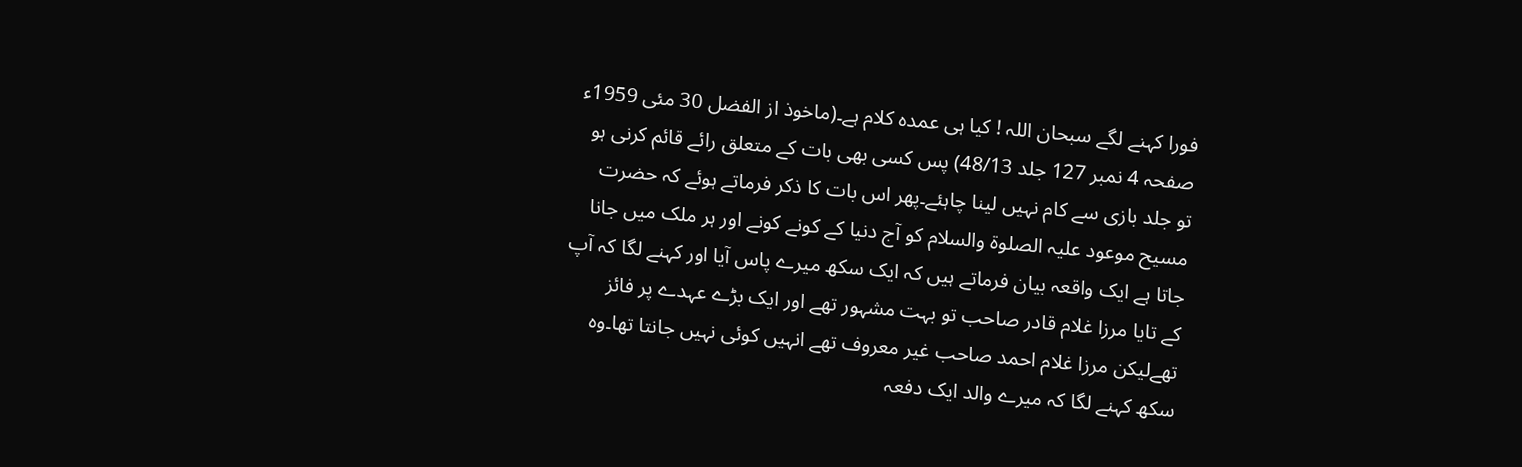فورا کہنے لگے سبحان اللہ ! کیا ہی عمدہ کلام ہے۔(ماخوذ از الفضل 30 مئی 1959ء صفحہ 4 نمبر 127 جلد 48/13) پس کسی بھی بات کے متعلق رائے قائم کرنی ہو تو جلد بازی سے کام نہیں لینا چاہئے۔پھر اس بات کا ذکر فرماتے ہوئے کہ حضرت مسیح موعود علیہ الصلوۃ والسلام کو آج دنیا کے کونے کونے اور ہر ملک میں جانا جاتا ہے ایک واقعہ بیان فرماتے ہیں کہ ایک سکھ میرے پاس آیا اور کہنے لگا کہ آپ کے تایا مرزا غلام قادر صاحب تو بہت مشہور تھے اور ایک بڑے عہدے پر فائز تھےلیکن مرزا غلام احمد صاحب غیر معروف تھے انہیں کوئی نہیں جانتا تھا۔وہ سکھ کہنے لگا کہ میرے والد ایک دفعہ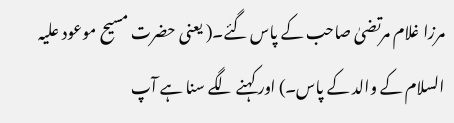مرزا غلام مرتضیٰ صاحب کے پاس گئے۔( یعنی حضرت مسیح موعود علیہ السلام کے والد کے پاس۔) اور کہنے لگے سنا ہے آپ